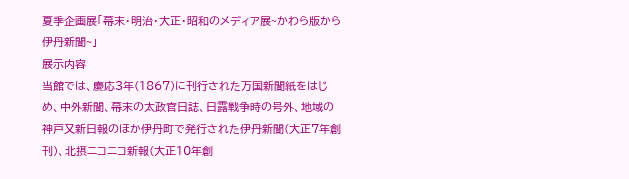夏季企画展「幕末・明治・大正・昭和のメディア展~かわら版から伊丹新聞~」
展示内容
当館では、慶応3年(1867)に刊行された万国新聞紙をはじめ、中外新聞、幕末の太政官日誌、日露戦争時の号外、地域の神戸又新日報のほか伊丹町で発行された伊丹新聞(大正7年創刊)、北摂ニコニコ新報(大正10年創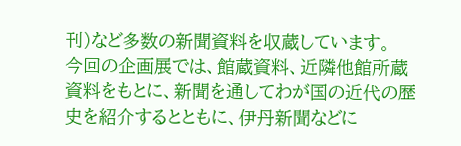刊)など多数の新聞資料を収蔵しています。
今回の企画展では、館蔵資料、近隣他館所蔵資料をもとに、新聞を通してわが国の近代の歴史を紹介するとともに、伊丹新聞などに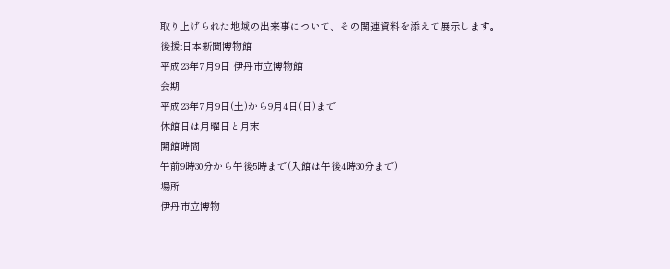取り上げられた地域の出来事について、その関連資料を添えて展示します。
後援:日本新聞博物館
平成23年7月9日 伊丹市立博物館
会期
平成23年7月9日(土)から9月4日(日)まで
休館日は月曜日と月末
開館時間
午前9時30分から午後5時まで(入館は午後4時30分まで)
場所
伊丹市立博物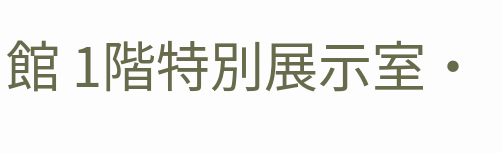館 1階特別展示室・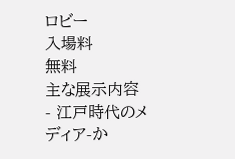ロビー
入場料
無料
主な展示内容
- 江戸時代のメディア-か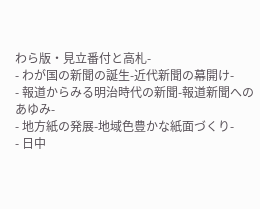わら版・見立番付と高札-
- わが国の新聞の誕生-近代新聞の幕開け-
- 報道からみる明治時代の新聞-報道新聞へのあゆみ-
- 地方紙の発展-地域色豊かな紙面づくり-
- 日中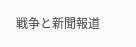戦争と新聞報道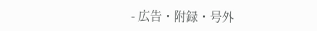- 広告・附録・号外